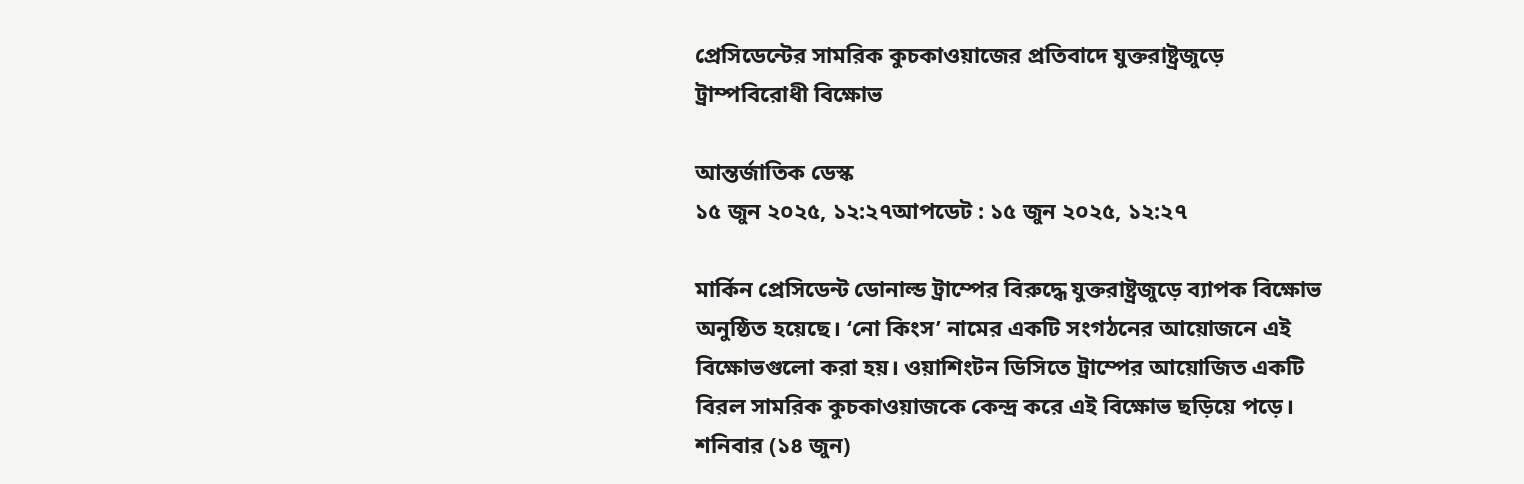প্রেসিডেন্টের সামরিক কুচকাওয়াজের প্রতিবাদে যুক্তরাষ্ট্রজুড়ে ট্রাম্পবিরোধী বিক্ষোভ

আন্তর্জাতিক ডেস্ক
১৫ জুন ২০২৫, ১২:২৭আপডেট : ১৫ জুন ২০২৫, ১২:২৭

মার্কিন প্রেসিডেন্ট ডোনাল্ড ট্রাম্পের বিরুদ্ধে যুক্তরাষ্ট্রজুড়ে ব্যাপক বিক্ষোভ অনুষ্ঠিত হয়েছে। ‘নো কিংস’ নামের একটি সংগঠনের আয়োজনে এই বিক্ষোভগুলো করা হয়। ওয়াশিংটন ডিসিতে ট্রাম্পের আয়োজিত একটি বিরল সামরিক কুচকাওয়াজকে কেন্দ্র করে এই বিক্ষোভ ছড়িয়ে পড়ে। শনিবার (১৪ জুন)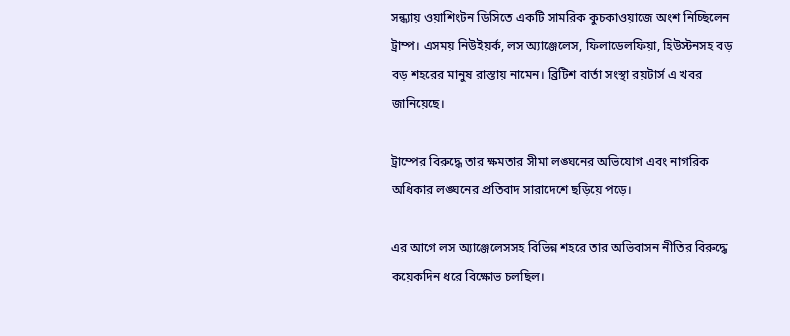সন্ধ্যায় ওয়াশিংটন ডিসিতে একটি সামরিক কুচকাওয়াজে অংশ নিচ্ছিলেন ট্রাম্প। এসময় নিউইয়র্ক, লস অ্যাঞ্জেলেস, ফিলাডেলফিয়া, হিউস্টনসহ বড় বড় শহরের মানুষ রাস্তায় নামেন। ব্রিটিশ বার্তা সংস্থা রয়টার্স এ খবর জানিয়েছে।

ট্রাম্পের বিরুদ্ধে তার ক্ষমতার সীমা লঙ্ঘনের অভিযোগ এবং নাগরিক অধিকার লঙ্ঘনের প্রতিবাদ সারাদেশে ছড়িয়ে পড়ে।

এর আগে লস অ্যাঞ্জেলেসসহ বিভিন্ন শহরে তার অভিবাসন নীতির বিরুদ্ধে কয়েকদিন ধরে বিক্ষোভ চলছিল।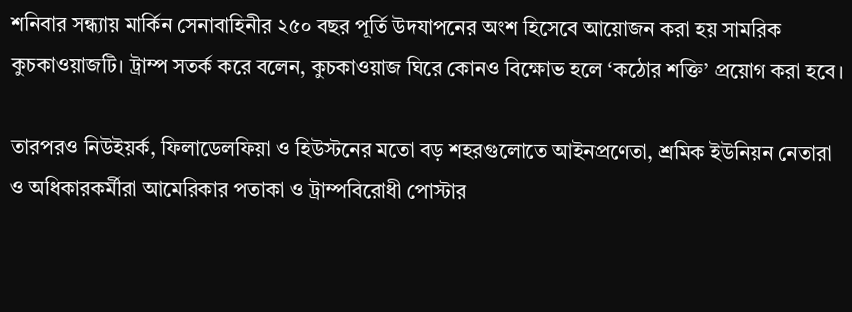শনিবার সন্ধ্যায় মার্কিন সেনাবাহিনীর ২৫০ বছর পূর্তি উদযাপনের অংশ হিসেবে আয়োজন করা হয় সামরিক কুচকাওয়াজটি। ট্রাম্প সতর্ক করে বলেন, কুচকাওয়াজ ঘিরে কোনও বিক্ষোভ হলে ‘কঠোর শক্তি’ প্রয়োগ করা হবে।

তারপরও নিউইয়র্ক, ফিলাডেলফিয়া ও হিউস্টনের মতো বড় শহরগুলোতে আইনপ্রণেতা, শ্রমিক ইউনিয়ন নেতারা ও অধিকারকর্মীরা আমেরিকার পতাকা ও ট্রাম্পবিরোধী পোস্টার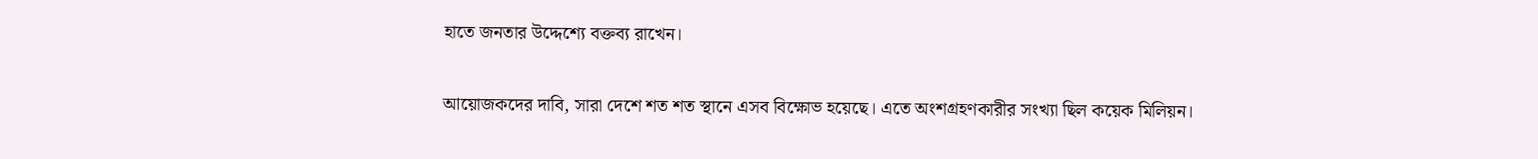হাতে জনতার উদ্দেশ্যে বক্তব্য রাখেন।

আয়োজকদের দাবি, সারা দেশে শত শত স্থানে এসব বিক্ষোভ হয়েছে। এতে অংশগ্রহণকারীর সংখ্যা ছিল কয়েক মিলিয়ন।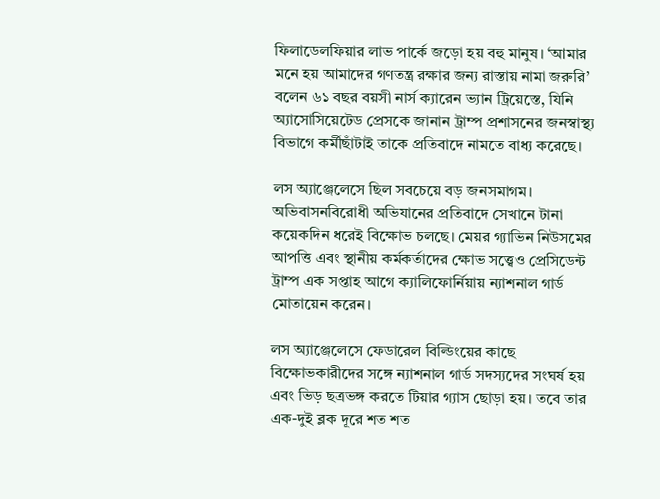ফিলাডেলফিয়ার লাভ পার্কে জড়ো হয় বহু মানুষ। ‘আমার মনে হয় আমাদের গণতন্ত্র রক্ষার জন্য রাস্তায় নামা জরুরি’ বলেন ৬১ বছর বয়সী নার্স ক্যারেন ভ্যান ট্রিয়েস্তে, যিনি অ্যাসোসিয়েটেড প্রেসকে জানান ট্রাম্প প্রশাসনের জনস্বাস্থ্য বিভাগে কর্মীছাঁটাই তাকে প্রতিবাদে নামতে বাধ্য করেছে।

লস অ্যাঞ্জেলেসে ছিল সবচেয়ে বড় জনসমাগম। অভিবাসনবিরোধী অভিযানের প্রতিবাদে সেখানে টানা কয়েকদিন ধরেই বিক্ষোভ চলছে। মেয়র গ্যাভিন নিউসমের আপত্তি এবং স্থানীয় কর্মকর্তাদের ক্ষোভ সত্ত্বেও প্রেসিডেন্ট ট্রাম্প এক সপ্তাহ আগে ক্যালিফোর্নিয়ায় ন্যাশনাল গার্ড মোতায়েন করেন।

লস অ্যাঞ্জেলেসে ফেডারেল বিল্ডিংয়ের কাছে বিক্ষোভকারীদের সঙ্গে ন্যাশনাল গার্ড সদস্যদের সংঘর্ষ হয় এবং ভিড় ছত্রভঙ্গ করতে টিয়ার গ্যাস ছোড়া হয়। তবে তার এক-দুই ব্লক দূরে শত শত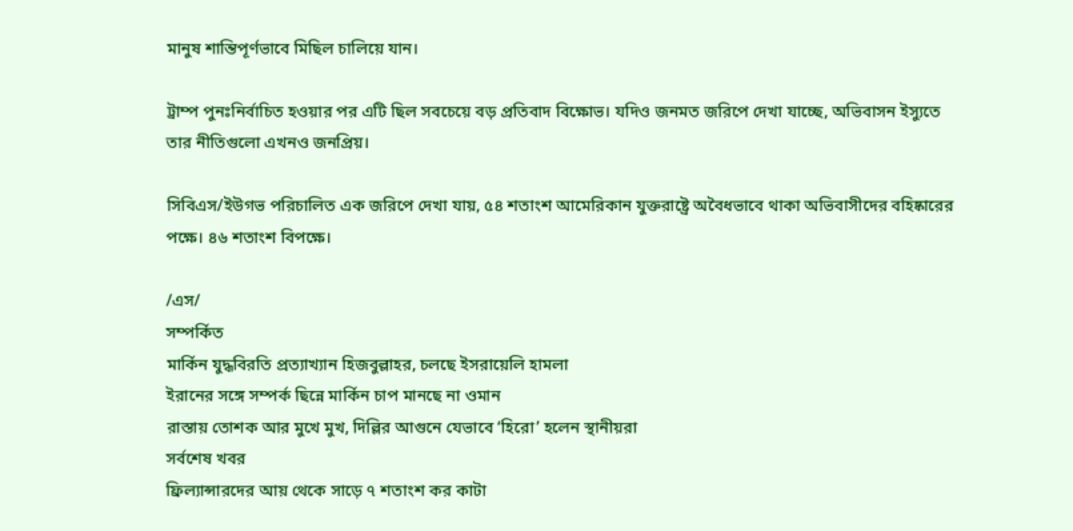মানুষ শান্তিপূর্ণভাবে মিছিল চালিয়ে যান।

ট্রাম্প পুনঃনির্বাচিত হওয়ার পর এটি ছিল সবচেয়ে বড় প্রতিবাদ বিক্ষোভ। যদিও জনমত জরিপে দেখা যাচ্ছে, অভিবাসন ইস্যুতে তার নীতিগুলো এখনও জনপ্রিয়।

সিবিএস/ইউগভ পরিচালিত এক জরিপে দেখা যায়, ৫৪ শতাংশ আমেরিকান যুক্তরাষ্ট্রে অবৈধভাবে থাকা অভিবাসীদের বহিষ্কারের পক্ষে। ৪৬ শতাংশ বিপক্ষে।

/এস/
সম্পর্কিত
মার্কিন যুদ্ধবিরতি প্রত্যাখ্যান হিজবুল্লাহর, চলছে ইসরায়েলি হামলা
ইরানের সঙ্গে সম্পর্ক ছিন্নে মার্কিন চাপ মানছে না ওমান
রাস্তায় তোশক আর মুখে মুখ, দিল্লির আগুনে যেভাবে ‘হিরো’ হলেন স্থানীয়রা
সর্বশেষ খবর
ফ্রিল্যান্সারদের আয় থেকে সাড়ে ৭ শতাংশ কর কাটা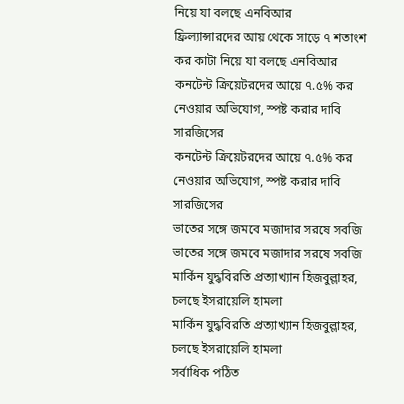নিয়ে যা বলছে এনবিআর
ফ্রিল্যান্সারদের আয় থেকে সাড়ে ৭ শতাংশ কর কাটা নিয়ে যা বলছে এনবিআর
কনটেন্ট ক্রিয়েটরদের আয়ে ৭.৫% কর নেওয়ার অভিযোগ, স্পষ্ট করার দাবি সারজিসের
কনটেন্ট ক্রিয়েটরদের আয়ে ৭.৫% কর নেওয়ার অভিযোগ, স্পষ্ট করার দাবি সারজিসের
ভাতের সঙ্গে জমবে মজাদার সরষে সবজি
ভাতের সঙ্গে জমবে মজাদার সরষে সবজি
মার্কিন যুদ্ধবিরতি প্রত্যাখ্যান হিজবুল্লাহর, চলছে ইসরায়েলি হামলা
মার্কিন যুদ্ধবিরতি প্রত্যাখ্যান হিজবুল্লাহর, চলছে ইসরায়েলি হামলা
সর্বাধিক পঠিত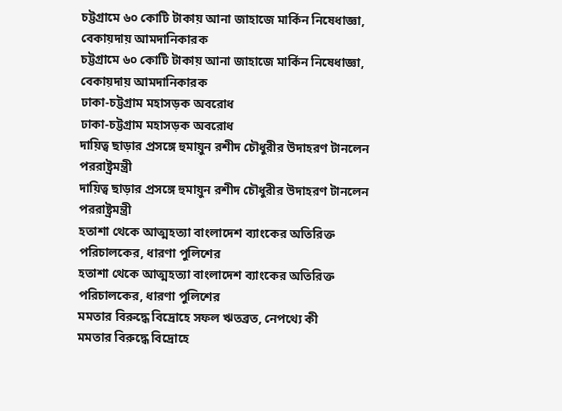চট্টগ্রামে ৬০ কোটি টাকায় আনা জাহাজে মার্কিন নিষেধাজ্ঞা, বেকায়দায় আমদানিকারক
চট্টগ্রামে ৬০ কোটি টাকায় আনা জাহাজে মার্কিন নিষেধাজ্ঞা, বেকায়দায় আমদানিকারক
ঢাকা-চট্টগ্রাম মহাসড়ক অবরোধ
ঢাকা-চট্টগ্রাম মহাসড়ক অবরোধ
দায়িত্ব ছাড়ার প্রসঙ্গে হুমায়ুন রশীদ চৌধুরীর উদাহরণ টানলেন পররাষ্ট্রমন্ত্রী
দায়িত্ব ছাড়ার প্রসঙ্গে হুমায়ুন রশীদ চৌধুরীর উদাহরণ টানলেন পররাষ্ট্রমন্ত্রী
হতাশা থেকে আত্মহত্যা বাংলাদেশ ব্যাংকের অতিরিক্ত পরিচালকের, ধারণা পুলিশের
হতাশা থেকে আত্মহত্যা বাংলাদেশ ব্যাংকের অতিরিক্ত পরিচালকের, ধারণা পুলিশের
মমতার বিরুদ্ধে বিদ্রোহে সফল ঋতব্রত, নেপথ্যে কী
মমতার বিরুদ্ধে বিদ্রোহে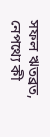সফল ঋতব্রত, নেপথ্যে কী